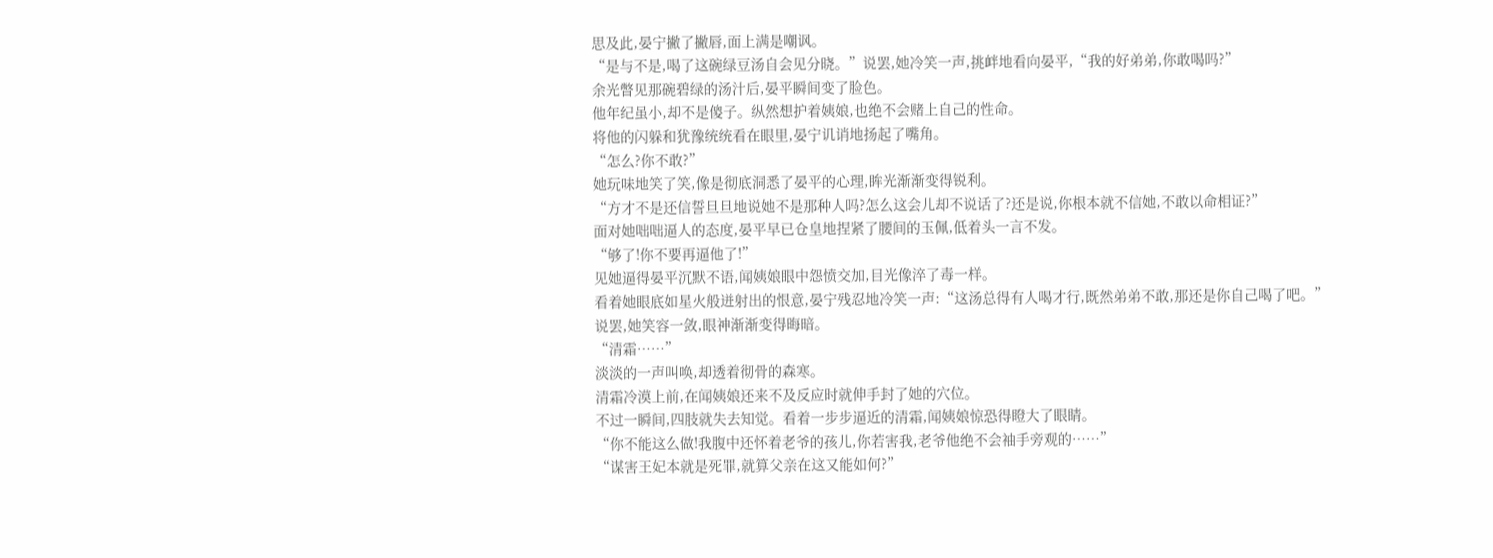思及此,晏宁撇了撇唇,面上满是嘲讽。
“是与不是,喝了这碗绿豆汤自会见分晓。”说罢,她冷笑一声,挑衅地看向晏平,“我的好弟弟,你敢喝吗?”
余光瞥见那碗碧绿的汤汁后,晏平瞬间变了脸色。
他年纪虽小,却不是傻子。纵然想护着姨娘,也绝不会赌上自己的性命。
将他的闪躲和犹豫统统看在眼里,晏宁讥诮地扬起了嘴角。
“怎么?你不敢?”
她玩味地笑了笑,像是彻底洞悉了晏平的心理,眸光渐渐变得锐利。
“方才不是还信誓旦旦地说她不是那种人吗?怎么这会儿却不说话了?还是说,你根本就不信她,不敢以命相证?”
面对她咄咄逼人的态度,晏平早已仓皇地捏紧了腰间的玉佩,低着头一言不发。
“够了!你不要再逼他了!”
见她逼得晏平沉默不语,闻姨娘眼中怨愤交加,目光像淬了毒一样。
看着她眼底如星火般迸射出的恨意,晏宁残忍地冷笑一声:“这汤总得有人喝才行,既然弟弟不敢,那还是你自己喝了吧。”
说罢,她笑容一敛,眼神渐渐变得晦暗。
“清霜……”
淡淡的一声叫唤,却透着彻骨的森寒。
清霜冷漠上前,在闻姨娘还来不及反应时就伸手封了她的穴位。
不过一瞬间,四肢就失去知觉。看着一步步逼近的清霜,闻姨娘惊恐得瞪大了眼睛。
“你不能这么做!我腹中还怀着老爷的孩儿,你若害我,老爷他绝不会袖手旁观的……”
“谋害王妃本就是死罪,就算父亲在这又能如何?”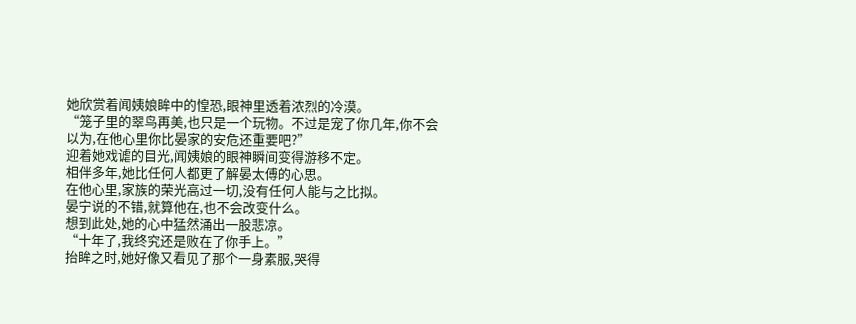她欣赏着闻姨娘眸中的惶恐,眼神里透着浓烈的冷漠。
“笼子里的翠鸟再美,也只是一个玩物。不过是宠了你几年,你不会以为,在他心里你比晏家的安危还重要吧?”
迎着她戏谑的目光,闻姨娘的眼神瞬间变得游移不定。
相伴多年,她比任何人都更了解晏太傅的心思。
在他心里,家族的荣光高过一切,没有任何人能与之比拟。
晏宁说的不错,就算他在,也不会改变什么。
想到此处,她的心中猛然涌出一股悲凉。
“十年了,我终究还是败在了你手上。”
抬眸之时,她好像又看见了那个一身素服,哭得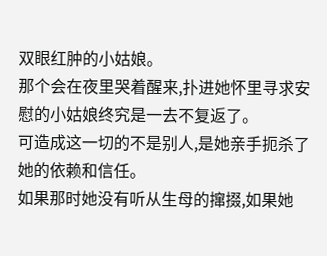双眼红肿的小姑娘。
那个会在夜里哭着醒来,扑进她怀里寻求安慰的小姑娘终究是一去不复返了。
可造成这一切的不是别人,是她亲手扼杀了她的依赖和信任。
如果那时她没有听从生母的撺掇,如果她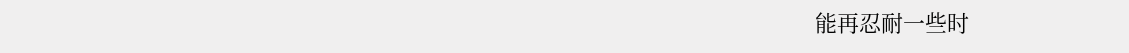能再忍耐一些时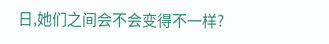日,她们之间会不会变得不一样?